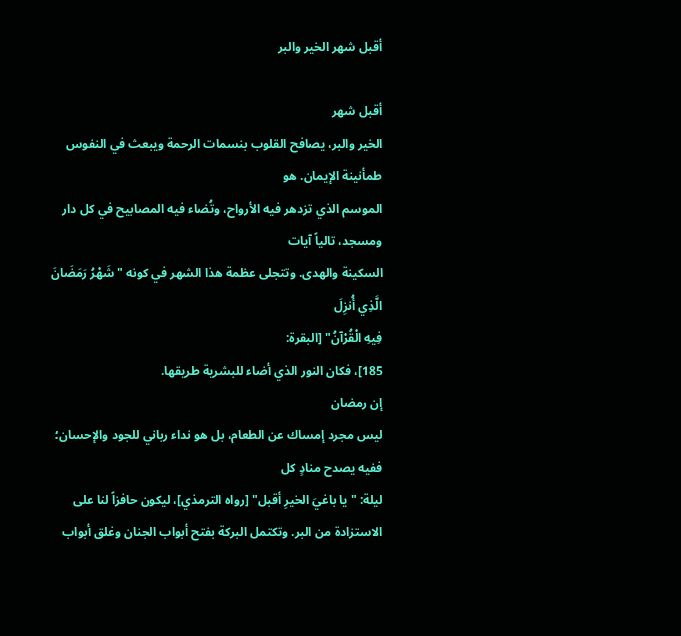أقبل شهر الخير والبر

أقبل شهر
الخير والبر، يصافح القلوب بنسمات الرحمة ويبعث في النفوس طمأنينة الإيمان. هو
الموسم الذي تزدهر فيه الأرواح، وتُضاء فيه المصابيح في كل دار ومسجد، تالياً آيات
السكينة والهدى. وتتجلى عظمة هذا الشهر في كونه "شَهْرُ رَمَضَانَ الَّذِي أُنزِلَ
فِيهِ الْقُرْآنُ" [البقرة:
185]، فكان النور الذي أضاء للبشرية طريقها.
إن رمضان
ليس مجرد إمساك عن الطعام، بل هو نداء رباني للجود والإحسان؛ ففيه يصدح منادٍ كل
ليلة: "يا باغيَ الخيرِ أقبل" [رواه الترمذي]، ليكون حافزاً لنا على
الاستزادة من البر. وتكتمل البركة بفتح أبواب الجنان وغلق أبواب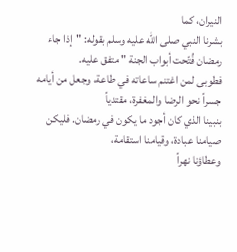النيران، كما
بشرنا النبي صلى الله عليه وسلم بقوله: "إذا جاء رمضان فُتّحت أبواب الجنة " متفق عليه.
فطوبى لمن اغتنم ساعاته في طاعة، وجعل من أيامه جسراً نحو الرضا والمغفرة، مقتدياً
بنبينا الذي كان أجود ما يكون في رمضان. فليكن صيامنا عبادة، وقيامنا استقامة،
وعطاؤنا نهراً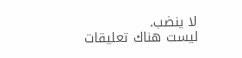لا ينضب.
ليست هناك تعليقات